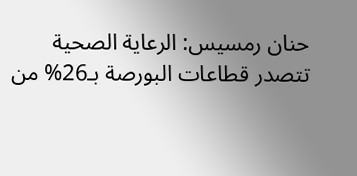حنان رمسيس: الرعاية الصحية تتصدر قطاعات البورصة بـ26% من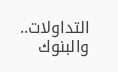التداولات.. والبنوك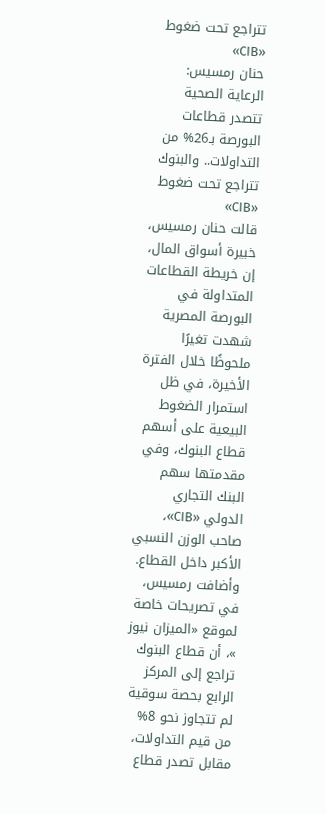تتراجع تحت ضغوط «CIB»
حنان رمسيس: الرعاية الصحية تتصدر قطاعات البورصة بـ26% من التداولات.. والبنوك تتراجع تحت ضغوط «CIB»
قالت حنان رمسيس، خبيرة أسواق المال، إن خريطة القطاعات المتداولة في البورصة المصرية شهدت تغيرًا ملحوظًا خلال الفترة الأخيرة، في ظل استمرار الضغوط البيعية على أسهم قطاع البنوك، وفي مقدمتها سهم البنك التجاري الدولي «CIB»، صاحب الوزن النسبي الأكبر داخل القطاع.
وأضافت رمسيس، في تصريحات خاصة لموقع «الميزان نيوز »، أن قطاع البنوك تراجع إلى المركز الرابع بحصة سوقية لم تتجاوز نحو 8% من قيم التداولات، مقابل تصدر قطاع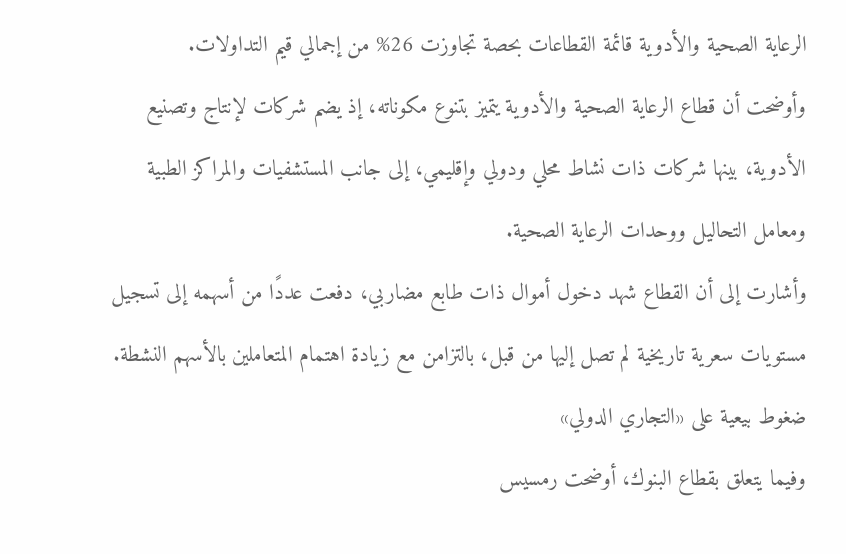الرعاية الصحية والأدوية قائمة القطاعات بحصة تجاوزت 26% من إجمالي قيم التداولات.
وأوضحت أن قطاع الرعاية الصحية والأدوية يتميز بتنوع مكوناته، إذ يضم شركات لإنتاج وتصنيع الأدوية، بينها شركات ذات نشاط محلي ودولي وإقليمي، إلى جانب المستشفيات والمراكز الطبية ومعامل التحاليل ووحدات الرعاية الصحية.
وأشارت إلى أن القطاع شهد دخول أموال ذات طابع مضاربي، دفعت عددًا من أسهمه إلى تسجيل مستويات سعرية تاريخية لم تصل إليها من قبل، بالتزامن مع زيادة اهتمام المتعاملين بالأسهم النشطة.
ضغوط بيعية على «التجاري الدولي»
وفيما يتعلق بقطاع البنوك، أوضحت رمسيس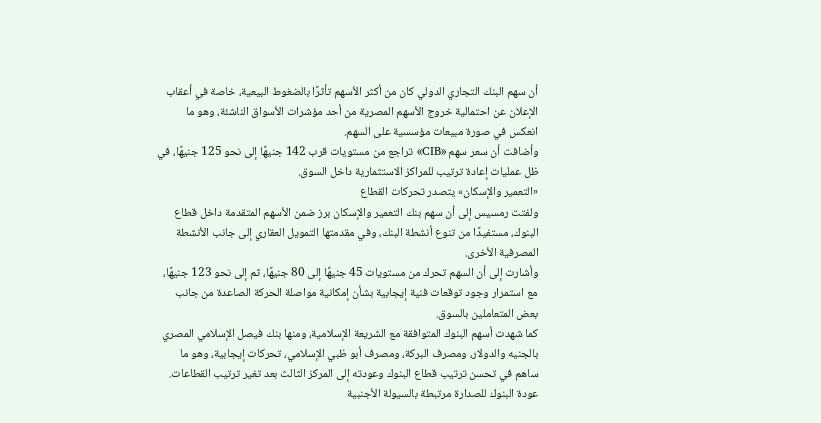أن سهم البنك التجاري الدولي كان من أكثر الأسهم تأثرًا بالضغوط البيعية، خاصة في أعقاب الإعلان عن احتمالية خروج الأسهم المصرية من أحد مؤشرات الأسواق الناشئة، وهو ما انعكس في صورة مبيعات مؤسسية على السهم.
وأضافت أن سعر سهم «CIB» تراجع من مستويات قرب 142 جنيهًا إلى نحو 125 جنيهًا، في ظل عمليات إعادة ترتيب للمراكز الاستثمارية داخل السوق.
«التعمير والإسكان» يتصدر تحركات القطاع
ولفتت رمسيس إلى أن سهم بنك التعمير والإسكان برز ضمن الأسهم المتقدمة داخل قطاع البنوك، مستفيدًا من تنوع أنشطة البنك، وفي مقدمتها التمويل العقاري إلى جانب الأنشطة المصرفية الأخرى.
وأشارت إلى أن السهم تحرك من مستويات 45 جنيهًا إلى 80 جنيهًا، ثم إلى نحو 123 جنيهًا، مع استمرار وجود توقعات فنية إيجابية بشأن إمكانية مواصلة الحركة الصاعدة من جانب بعض المتعاملين بالسوق.
كما شهدت أسهم البنوك المتوافقة مع الشريعة الإسلامية، ومنها بنك فيصل الإسلامي المصري بالجنيه والدولار، ومصرف البركة، ومصرف أبو ظبي الإسلامي، تحركات إيجابية، وهو ما ساهم في تحسن ترتيب قطاع البنوك وعودته إلى المركز الثالث بعد تغير ترتيب القطاعات.
عودة البنوك للصدارة مرتبطة بالسيولة الأجنبية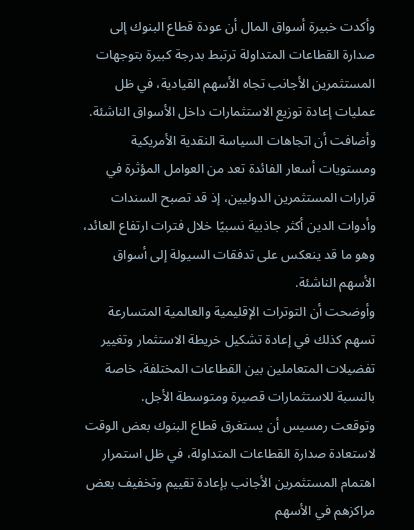وأكدت خبيرة أسواق المال أن عودة قطاع البنوك إلى صدارة القطاعات المتداولة ترتبط بدرجة كبيرة بتوجهات المستثمرين الأجانب تجاه الأسهم القيادية، في ظل عمليات إعادة توزيع الاستثمارات داخل الأسواق الناشئة.
وأضافت أن اتجاهات السياسة النقدية الأمريكية ومستويات أسعار الفائدة تعد من العوامل المؤثرة في قرارات المستثمرين الدوليين، إذ قد تصبح السندات وأدوات الدين أكثر جاذبية نسبيًا خلال فترات ارتفاع العائد، وهو ما قد ينعكس على تدفقات السيولة إلى أسواق الأسهم الناشئة.
وأوضحت أن التوترات الإقليمية والعالمية المتسارعة تسهم كذلك في إعادة تشكيل خريطة الاستثمار وتغيير تفضيلات المتعاملين بين القطاعات المختلفة، خاصة بالنسبة للاستثمارات قصيرة ومتوسطة الأجل.
وتوقعت رمسيس أن يستغرق قطاع البنوك بعض الوقت لاستعادة صدارة القطاعات المتداولة، في ظل استمرار اهتمام المستثمرين الأجانب بإعادة تقييم وتخفيف بعض مراكزهم في الأسهم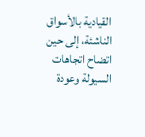القيادية بالأسواق الناشئة، إلى حين اتضاح اتجاهات السيولة وعودة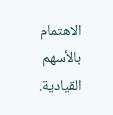الاهتمام بالأسهم القيادية.